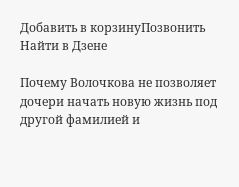Добавить в корзинуПозвонить
Найти в Дзене

Почему Волочкова не позволяет дочери начать новую жизнь под другой фамилией и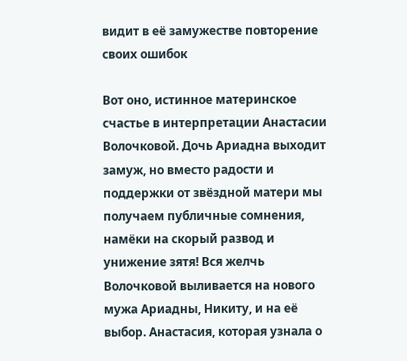видит в её замужестве повторение своих ошибок

Вот оно, истинное материнское счастье в интерпретации Анастасии Волочковой. Дочь Ариадна выходит замуж, но вместо радости и поддержки от звёздной матери мы получаем публичные сомнения, намёки на скорый развод и унижение зятя! Вся желчь Волочковой выливается на нового мужа Ариадны, Никиту, и на её выбор. Анастасия, которая узнала о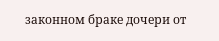законном браке дочери от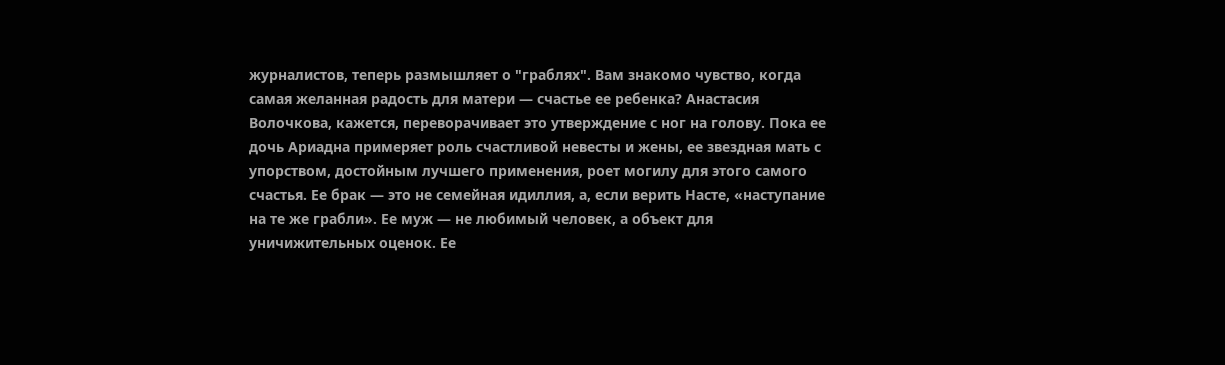журналистов, теперь размышляет о "граблях". Вам знакомо чувство, когда самая желанная радость для матери — счастье ее ребенка? Анастасия Волочкова, кажется, переворачивает это утверждение с ног на голову. Пока ее дочь Ариадна примеряет роль счастливой невесты и жены, ее звездная мать с упорством, достойным лучшего применения, роет могилу для этого самого счастья. Ее брак — это не семейная идиллия, а, если верить Насте, «наступание на те же грабли». Ее муж — не любимый человек, а объект для уничижительных оценок. Ее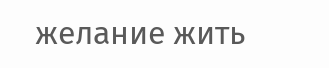желание жить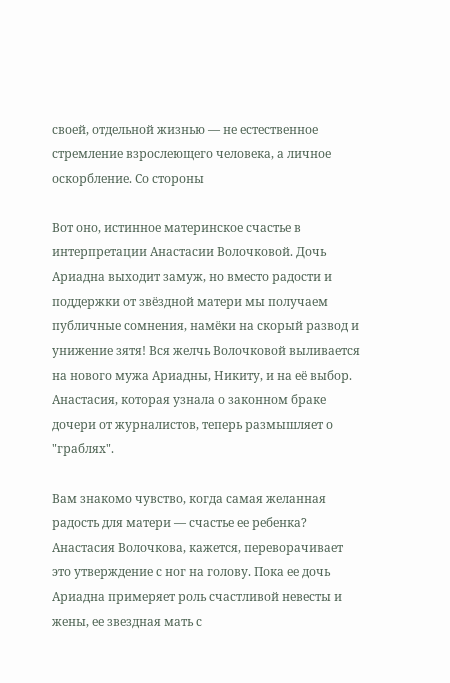своей, отдельной жизнью — не естественное стремление взрослеющего человека, а личное оскорбление. Со стороны

Вот оно, истинное материнское счастье в интерпретации Анастасии Волочковой. Дочь Ариадна выходит замуж, но вместо радости и поддержки от звёздной матери мы получаем публичные сомнения, намёки на скорый развод и унижение зятя! Вся желчь Волочковой выливается на нового мужа Ариадны, Никиту, и на её выбор. Анастасия, которая узнала о законном браке дочери от журналистов, теперь размышляет о "граблях".

Вам знакомо чувство, когда самая желанная радость для матери — счастье ее ребенка? Анастасия Волочкова, кажется, переворачивает это утверждение с ног на голову. Пока ее дочь Ариадна примеряет роль счастливой невесты и жены, ее звездная мать с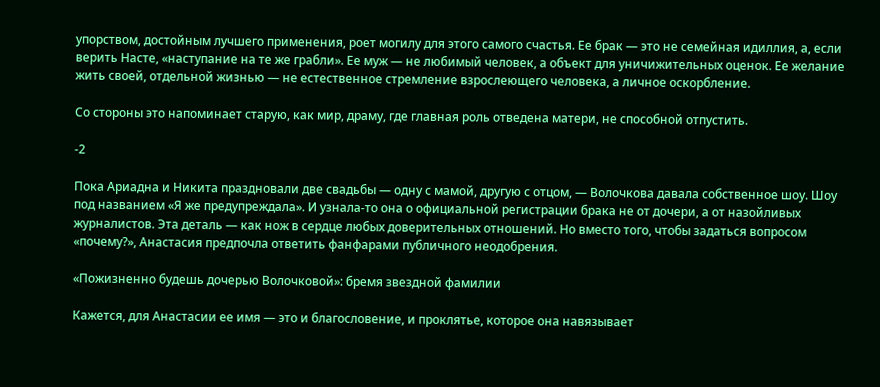упорством, достойным лучшего применения, роет могилу для этого самого счастья. Ее брак — это не семейная идиллия, а, если верить Насте, «наступание на те же грабли». Ее муж — не любимый человек, а объект для уничижительных оценок. Ее желание жить своей, отдельной жизнью — не естественное стремление взрослеющего человека, а личное оскорбление.

Со стороны это напоминает старую, как мир, драму, где главная роль отведена матери, не способной отпустить.

-2

Пока Ариадна и Никита праздновали две свадьбы — одну с мамой, другую с отцом, — Волочкова давала собственное шоу. Шоу под названием «Я же предупреждала». И узнала-то она о официальной регистрации брака не от дочери, а от назойливых журналистов. Эта деталь — как нож в сердце любых доверительных отношений. Но вместо того, чтобы задаться вопросом «почему?», Анастасия предпочла ответить фанфарами публичного неодобрения.

«Пожизненно будешь дочерью Волочковой»: бремя звездной фамилии

Кажется, для Анастасии ее имя — это и благословение, и проклятье, которое она навязывает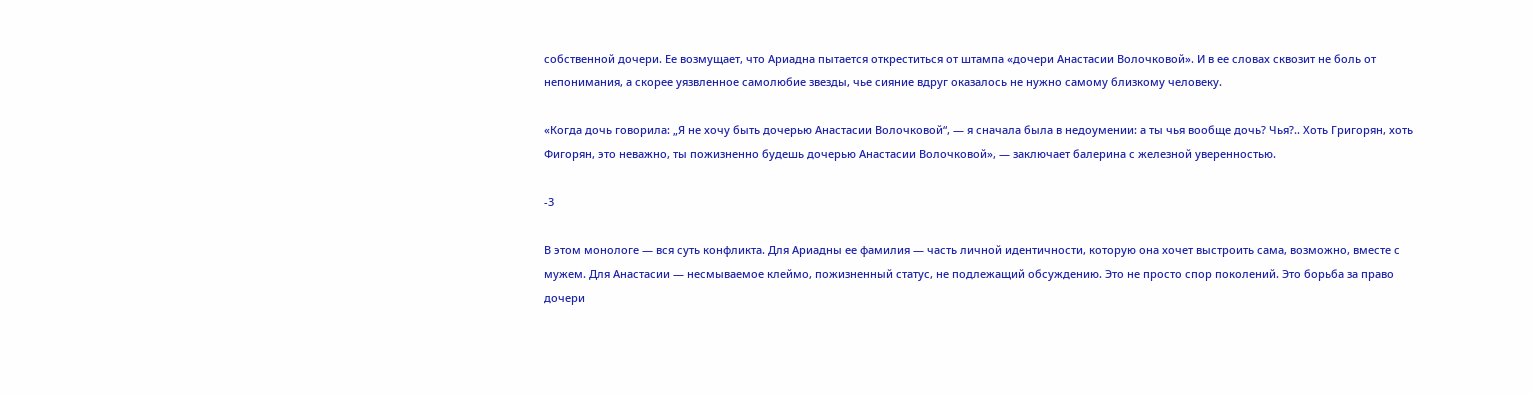собственной дочери. Ее возмущает, что Ариадна пытается откреститься от штампа «дочери Анастасии Волочковой». И в ее словах сквозит не боль от непонимания, а скорее уязвленное самолюбие звезды, чье сияние вдруг оказалось не нужно самому близкому человеку.

«Когда дочь говорила: „Я не хочу быть дочерью Анастасии Волочковой“, — я сначала была в недоумении: а ты чья вообще дочь? Чья?.. Хоть Григорян, хоть Фигорян, это неважно, ты пожизненно будешь дочерью Анастасии Волочковой», — заключает балерина с железной уверенностью.

-3

В этом монологе — вся суть конфликта. Для Ариадны ее фамилия — часть личной идентичности, которую она хочет выстроить сама, возможно, вместе с мужем. Для Анастасии — несмываемое клеймо, пожизненный статус, не подлежащий обсуждению. Это не просто спор поколений. Это борьба за право дочери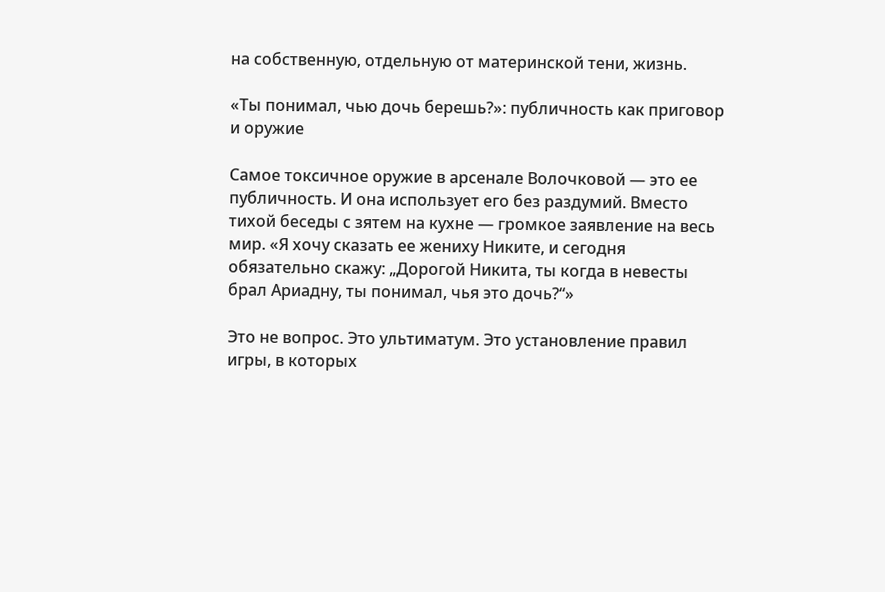на собственную, отдельную от материнской тени, жизнь.

«Ты понимал, чью дочь берешь?»: публичность как приговор и оружие

Самое токсичное оружие в арсенале Волочковой — это ее публичность. И она использует его без раздумий. Вместо тихой беседы с зятем на кухне — громкое заявление на весь мир. «Я хочу сказать ее жениху Никите, и сегодня обязательно скажу: „Дорогой Никита, ты когда в невесты брал Ариадну, ты понимал, чья это дочь?“»

Это не вопрос. Это ультиматум. Это установление правил игры, в которых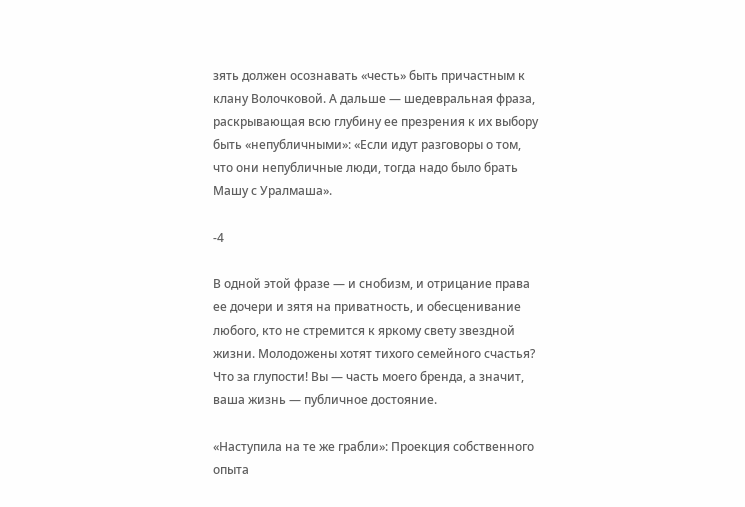зять должен осознавать «честь» быть причастным к клану Волочковой. А дальше — шедевральная фраза, раскрывающая всю глубину ее презрения к их выбору быть «непубличными»: «Если идут разговоры о том, что они непубличные люди, тогда надо было брать Машу с Уралмаша».

-4

В одной этой фразе — и снобизм, и отрицание права ее дочери и зятя на приватность, и обесценивание любого, кто не стремится к яркому свету звездной жизни. Молодожены хотят тихого семейного счастья? Что за глупости! Вы — часть моего бренда, а значит, ваша жизнь — публичное достояние.

«Наступила на те же грабли»: Проекция собственного опыта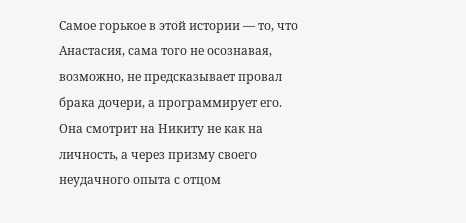Самое горькое в этой истории — то, что Анастасия, сама того не осознавая, возможно, не предсказывает провал брака дочери, а программирует его. Она смотрит на Никиту не как на личность, а через призму своего неудачного опыта с отцом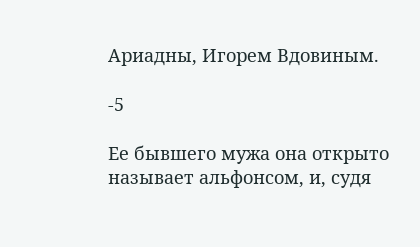Ариадны, Игорем Вдовиным.

-5

Ее бывшего мужа она открыто называет альфонсом, и, судя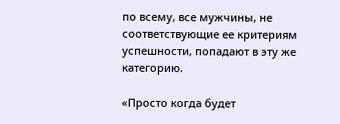по всему, все мужчины, не соответствующие ее критериям успешности, попадают в эту же категорию.

«Просто когда будет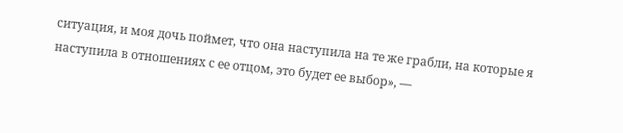ситуация, и моя дочь поймет, что она наступила на те же грабли, на которые я наступила в отношениях с ее отцом, это будет ее выбор», —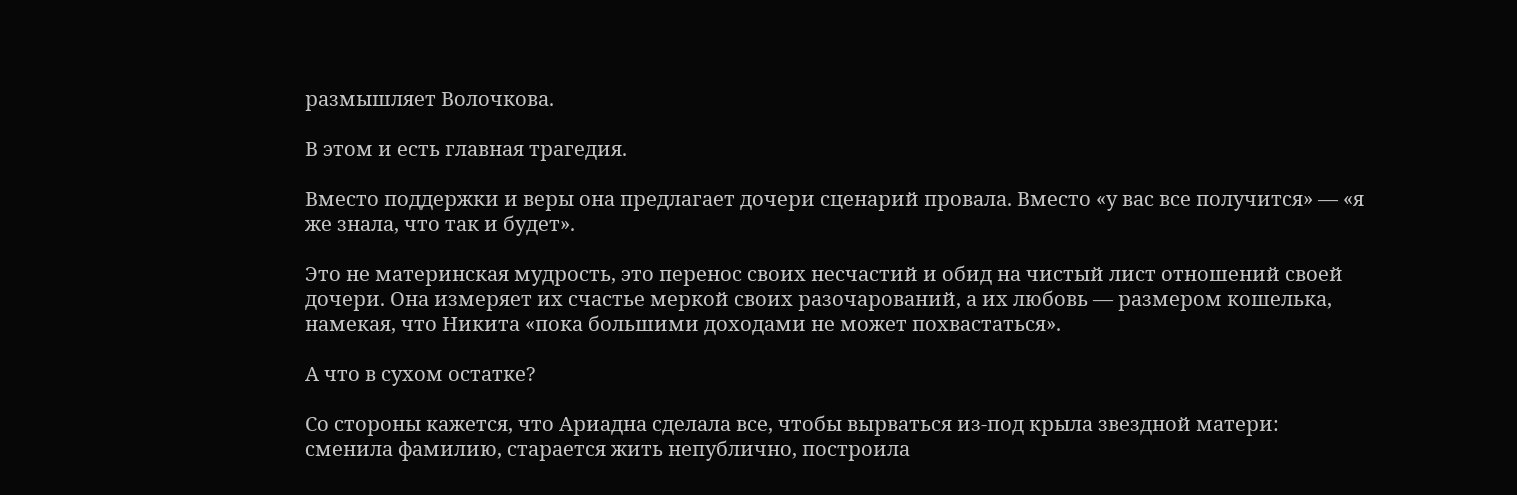размышляет Волочкова.

В этом и есть главная трагедия.

Вместо поддержки и веры она предлагает дочери сценарий провала. Вместо «у вас все получится» — «я же знала, что так и будет».

Это не материнская мудрость, это перенос своих несчастий и обид на чистый лист отношений своей дочери. Она измеряет их счастье меркой своих разочарований, а их любовь — размером кошелька, намекая, что Никита «пока большими доходами не может похвастаться».

А что в сухом остатке?

Со стороны кажется, что Ариадна сделала все, чтобы вырваться из-под крыла звездной матери: сменила фамилию, старается жить непублично, построила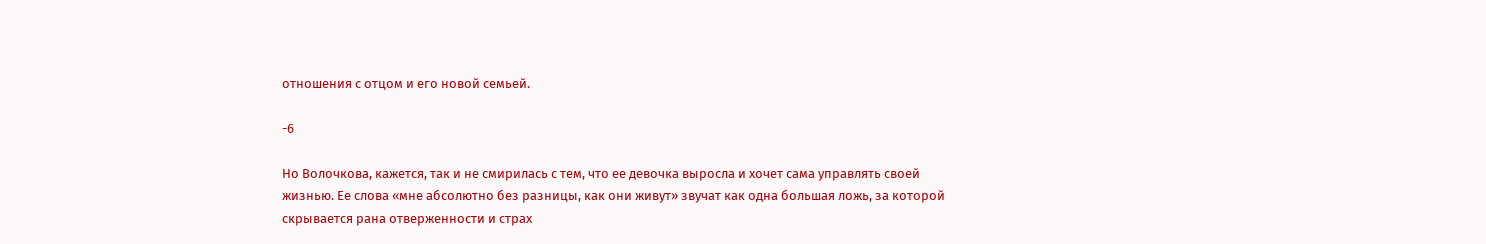отношения с отцом и его новой семьей.

-6

Но Волочкова, кажется, так и не смирилась с тем, что ее девочка выросла и хочет сама управлять своей жизнью. Ее слова «мне абсолютно без разницы, как они живут» звучат как одна большая ложь, за которой скрывается рана отверженности и страх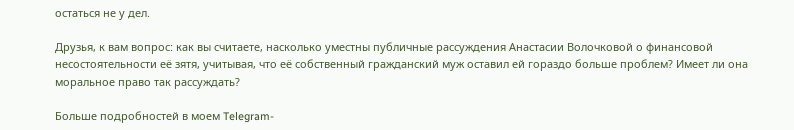остаться не у дел.

Друзья, к вам вопрос: как вы считаете, насколько уместны публичные рассуждения Анастасии Волочковой о финансовой несостоятельности её зятя, учитывая, что её собственный гражданский муж оставил ей гораздо больше проблем? Имеет ли она моральное право так рассуждать?

Больше подробностей в моем Telegram-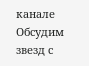канале Обсудим звезд с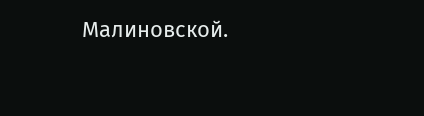Малиновской.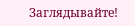Заглядывайте!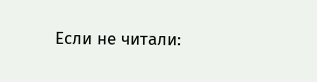Если не читали: